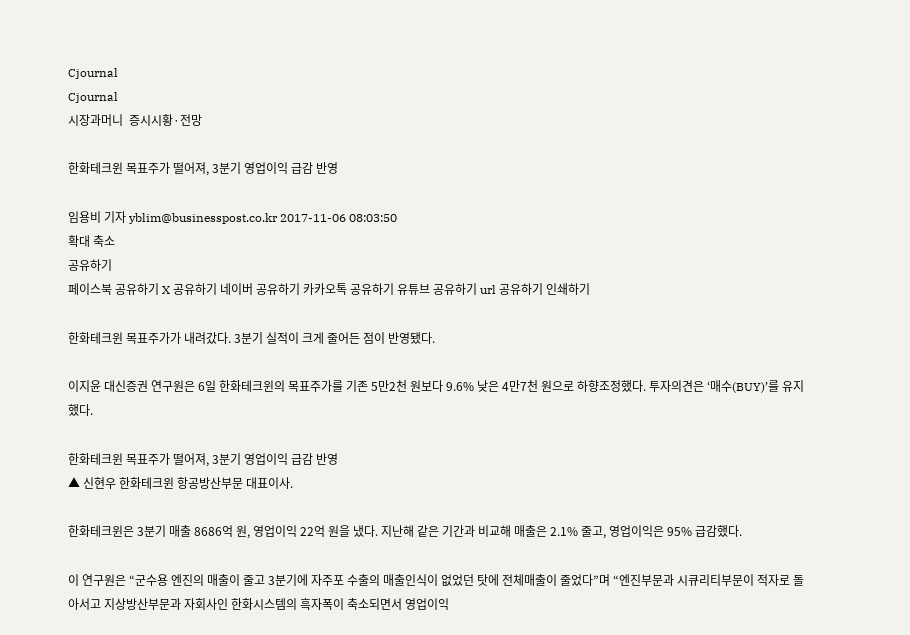Cjournal
Cjournal
시장과머니  증시시황·전망

한화테크윈 목표주가 떨어져, 3분기 영업이익 급감 반영

임용비 기자 yblim@businesspost.co.kr 2017-11-06 08:03:50
확대 축소
공유하기
페이스북 공유하기 X 공유하기 네이버 공유하기 카카오톡 공유하기 유튜브 공유하기 url 공유하기 인쇄하기

한화테크윈 목표주가가 내려갔다. 3분기 실적이 크게 줄어든 점이 반영됐다.

이지윤 대신증권 연구원은 6일 한화테크윈의 목표주가를 기존 5만2천 원보다 9.6% 낮은 4만7천 원으로 하향조정했다. 투자의견은 ‘매수(BUY)’를 유지했다.

한화테크윈 목표주가 떨어져, 3분기 영업이익 급감 반영
▲ 신현우 한화테크윈 항공방산부문 대표이사.

한화테크윈은 3분기 매출 8686억 원, 영업이익 22억 원을 냈다. 지난해 같은 기간과 비교해 매출은 2.1% 줄고, 영업이익은 95% 급감했다.

이 연구원은 “군수용 엔진의 매출이 줄고 3분기에 자주포 수출의 매출인식이 없었던 탓에 전체매출이 줄었다”며 “엔진부문과 시큐리티부문이 적자로 돌아서고 지상방산부문과 자회사인 한화시스템의 흑자폭이 축소되면서 영업이익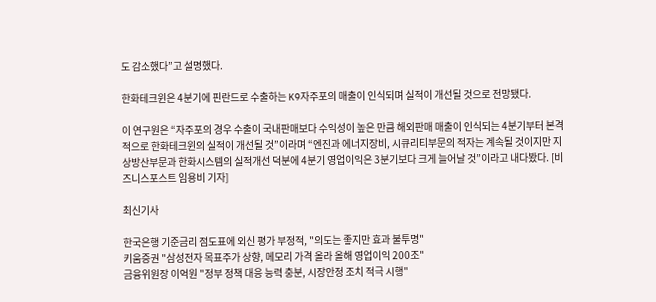도 감소했다”고 설명했다.

한화테크윈은 4분기에 핀란드로 수출하는 K9자주포의 매출이 인식되며 실적이 개선될 것으로 전망됐다.

이 연구원은 “자주포의 경우 수출이 국내판매보다 수익성이 높은 만큼 해외판매 매출이 인식되는 4분기부터 본격적으로 한화테크윈의 실적이 개선될 것”이라며 “엔진과 에너지장비, 시큐리티부문의 적자는 계속될 것이지만 지상방산부문과 한화시스템의 실적개선 덕분에 4분기 영업이익은 3분기보다 크게 늘어날 것”이라고 내다봤다. [비즈니스포스트 임용비 기자]

최신기사

한국은행 기준금리 점도표에 외신 평가 부정적, "의도는 좋지만 효과 불투명"
키움증권 "삼성전자 목표주가 상향, 메모리 가격 올라 올해 영업이익 200조"
금융위원장 이억원 "정부 정책 대응 능력 충분, 시장안정 조치 적극 시행"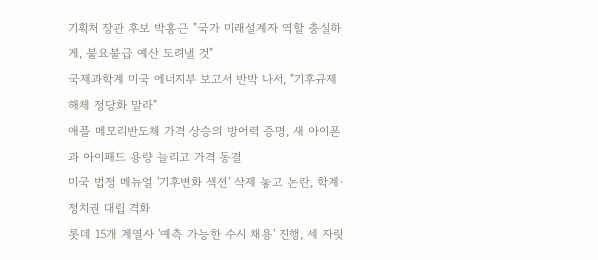기획처 장관 후보 박홍근 "국가 미래설계자 역할 충실하게, 불요불급 예산 도려낼 것"
국제과학계 미국 에너지부 보고서 반박 나서, "기후규제 해체 정당화 말라"
애플 메모리반도체 가격 상승의 방어력 증명, 새 아이폰과 아이패드 용량 늘리고 가격 동결
미국 법정 메뉴얼 '기후변화 섹션' 삭제 놓고 논란, 학계·정치권 대립 격화
롯데 15개 계열사 '예측 가능한 수시 채용' 진행, 세 자릿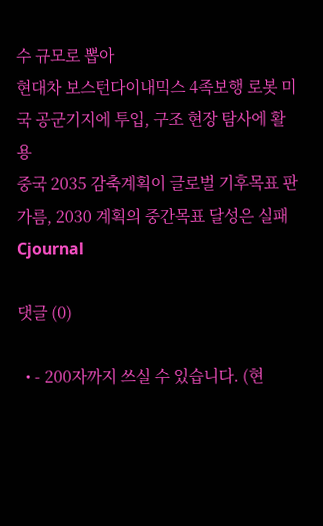수 규모로 뽑아
현대차 보스턴다이내믹스 4족보행 로봇 미국 공군기지에 투입, 구조 현장 탐사에 활용
중국 2035 감축계획이 글로벌 기후목표 판가름, 2030 계획의 중간목표 달성은 실패
Cjournal

댓글 (0)

  • - 200자까지 쓰실 수 있습니다. (현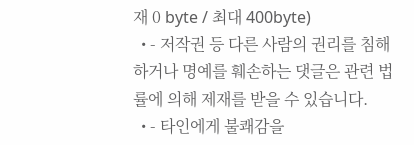재 0 byte / 최대 400byte)
  • - 저작권 등 다른 사람의 권리를 침해하거나 명예를 훼손하는 댓글은 관련 법률에 의해 제재를 받을 수 있습니다.
  • - 타인에게 불쾌감을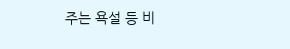주는 욕설 등 비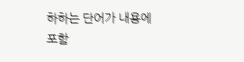하하는 단어가 내용에 포함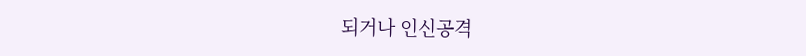되거나 인신공격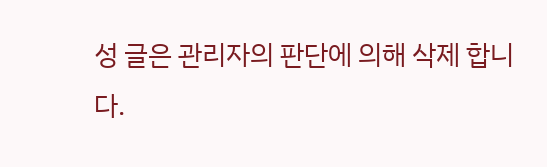성 글은 관리자의 판단에 의해 삭제 합니다.